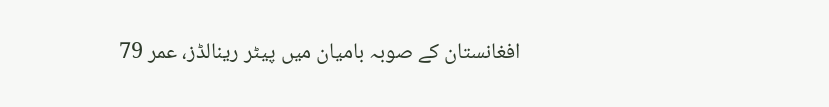افغانستان کے صوبہ بامیان میں پیٹر رینالڈز، عمر 79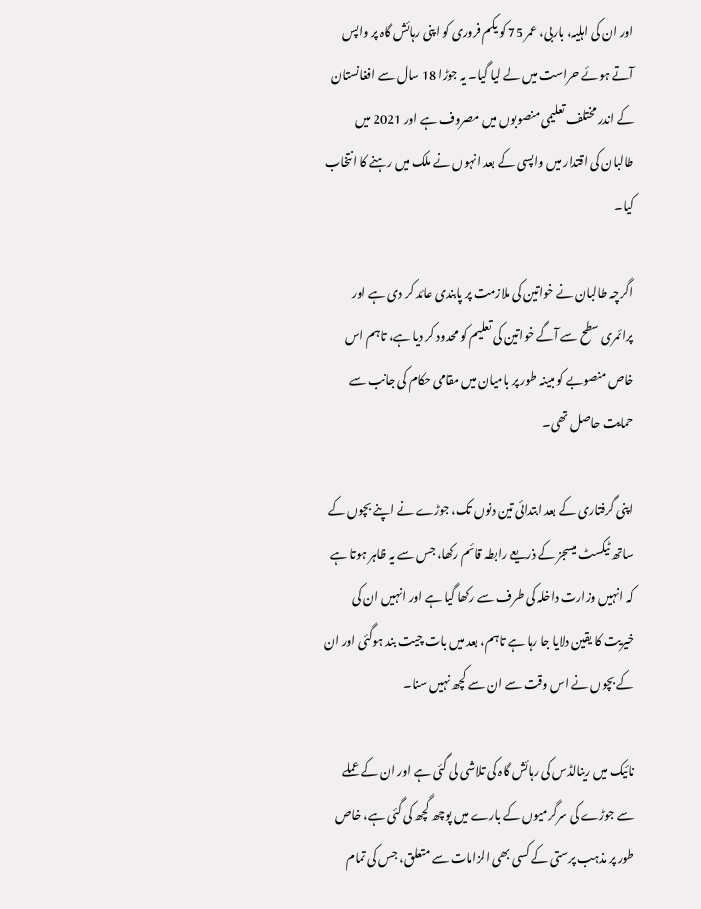اور ان کی اہلیہ، باربی، عمر 75 کو یکم فروری کو اپنی رہائش گاہ پر واپس آتے ہوئے حراست میں لے لیا گیا۔ یہ جوڑا 18 سال سے افغانستان کے اندر مختلف تعلیمی منصوبوں میں مصروف ہے اور 2021 میں طالبان کی اقتدار میں واپسی کے بعد انہوں نے ملک میں رہنے کا انتخاب کیا۔

اگرچہ طالبان نے خواتین کی ملازمت پر پابندی عائد کر دی ہے اور پرائمری سطح سے آگے خواتین کی تعلیم کو محدود کر دیا ہے، تاہم اس خاص منصوبے کو مبینہ طور پر بامیان میں مقامی حکام کی جانب سے حمایت حاصل تھی۔

اپنی گرفتاری کے بعد ابتدائی تین دنوں تک، جوڑے نے اپنے بچوں کے ساتھ ٹیکسٹ میسجز کے ذریعے رابطہ قائم رکھا، جس سے یہ ظاہر ہوتا ہے کہ انہیں وزارت داخلہ کی طرف سے رکھا گیا ہے اور انہیں ان کی خیریت کا یقین دلایا جا رہا ہے تاہم، بعد میں بات چیت بند ہوگئی اور ان کے بچوں نے اس وقت سے ان سے کچھ نہیں سنا۔

نائیک میں رینالڈس کی رہائش گاہ کی تلاشی لی گئی ہے اور ان کے عملے سے جوڑے کی سرگرمیوں کے بارے میں پوچھ گچھ کی گئی ہے، خاص طور پر مذہب پرستی کے کسی بھی الزامات سے متعلق، جس کی تمام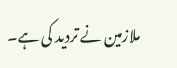ملازمین نے تردید کی ہے۔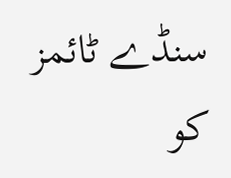سنڈے ٹائمز کو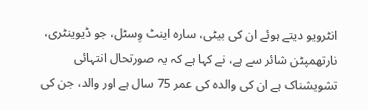انٹرویو دیتے ہوئے ان کی بیٹی، سارہ اینٹ وِسٹل، جو ڈیوینٹری، نارتھمپٹن شائر سے ہے، نے کہا ہے کہ یہ صورتحال انتہائی تشویشناک ہے ان کی والدہ کی عمر 75 سال ہے اور والد، جن کی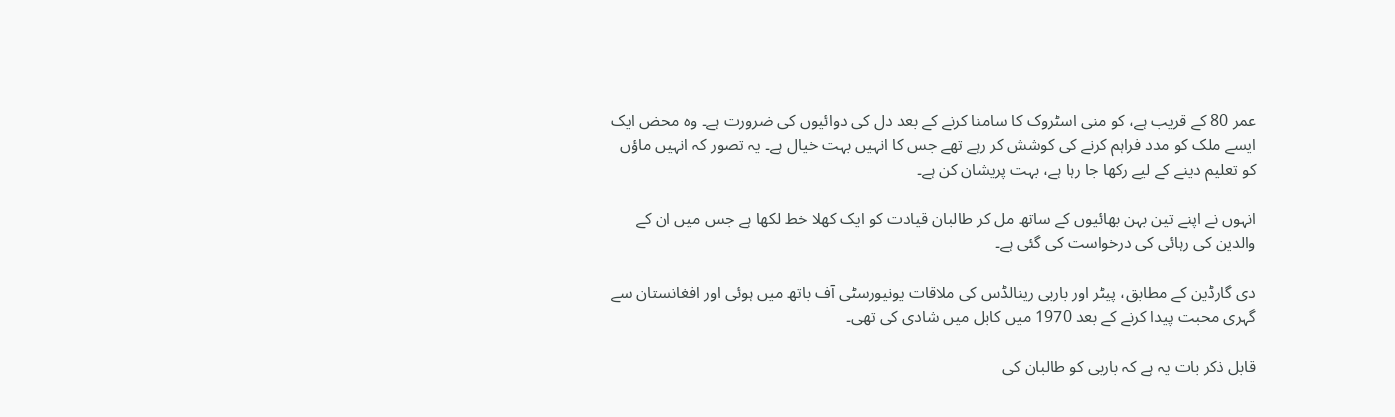عمر 80 کے قریب ہے، کو منی اسٹروک کا سامنا کرنے کے بعد دل کی دوائیوں کی ضرورت ہے۔ وہ محض ایک ایسے ملک کو مدد فراہم کرنے کی کوشش کر رہے تھے جس کا انہیں بہت خیال ہے۔ یہ تصور کہ انہیں ماؤں کو تعلیم دینے کے لیے رکھا جا رہا ہے، بہت پریشان کن ہے۔

انہوں نے اپنے تین بہن بھائیوں کے ساتھ مل کر طالبان قیادت کو ایک کھلا خط لکھا ہے جس میں ان کے والدین کی رہائی کی درخواست کی گئی ہے۔

دی گارڈین کے مطابق، پیٹر اور باربی رینالڈس کی ملاقات یونیورسٹی آف باتھ میں ہوئی اور افغانستان سے گہری محبت پیدا کرنے کے بعد 1970 میں کابل میں شادی کی تھی۔

قابل ذکر بات یہ ہے کہ باربی کو طالبان کی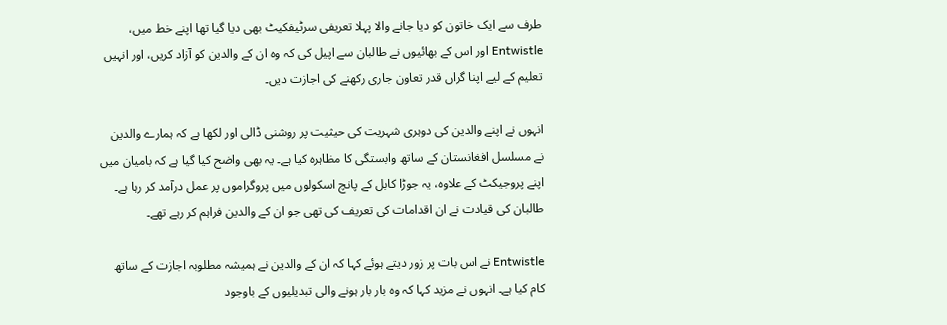طرف سے ایک خاتون کو دیا جانے والا پہلا تعریفی سرٹیفکیٹ بھی دیا گیا تھا اپنے خط میں، Entwistle اور اس کے بھائیوں نے طالبان سے اپیل کی کہ وہ ان کے والدین کو آزاد کریں، اور انہیں تعلیم کے لیے اپنا گراں قدر تعاون جاری رکھنے کی اجازت دیں۔

انہوں نے اپنے والدین کی دوہری شہریت کی حیثیت پر روشنی ڈالی اور لکھا ہے کہ ہمارے والدین نے مسلسل افغانستان کے ساتھ وابستگی کا مظاہرہ کیا ہے۔ یہ بھی واضح کیا گیا ہے کہ بامیان میں اپنے پروجیکٹ کے علاوہ، یہ جوڑا کابل کے پانچ اسکولوں میں پروگراموں پر عمل درآمد کر رہا ہے۔ طالبان کی قیادت نے ان اقدامات کی تعریف کی تھی جو ان کے والدین فراہم کر رہے تھے۔

Entwistle نے اس بات پر زور دیتے ہوئے کہا کہ ان کے والدین نے ہمیشہ مطلوبہ اجازت کے ساتھ کام کیا ہے۔ انہوں نے مزید کہا کہ وہ بار بار ہونے والی تبدیلیوں کے باوجود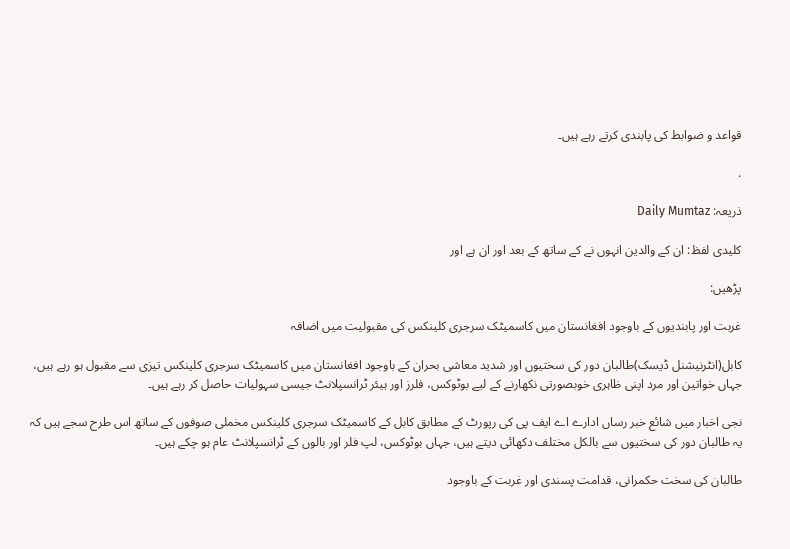قواعد و ضوابط کی پابندی کرتے رہے ہیں۔

.

ذریعہ: Daily Mumtaz

کلیدی لفظ: ان کے والدین انہوں نے کے ساتھ کے بعد اور ان ہے اور

پڑھیں:

غربت اور پابندیوں کے باوجود افغانستان میں کاسمیٹک سرجری کلینکس کی مقبولیت میں اضافہ

کابل(انٹرنیشنل ڈیسک)طالبان دور کی سختیوں اور شدید معاشی بحران کے باوجود افغانستان میں کاسمیٹک سرجری کلینکس تیزی سے مقبول ہو رہے ہیں، جہاں خواتین اور مرد اپنی ظاہری خوبصورتی نکھارنے کے لیے بوٹوکس، فلرز اور ہیئر ٹرانسپلانٹ جیسی سہولیات حاصل کر رہے ہیں۔

نجی اخبار میں شائع خبر رساں ادارے اے ایف پی کی رپورٹ کے مطابق کابل کے کاسمیٹک سرجری کلینکس مخملی صوفوں کے ساتھ اس طرح سجے ہیں کہ یہ طالبان دور کی سختیوں سے بالکل مختلف دکھائی دیتے ہیں، جہاں بوٹوکس، لپ فلر اور بالوں کے ٹرانسپلانٹ عام ہو چکے ہیں۔

طالبان کی سخت حکمرانی، قدامت پسندی اور غربت کے باوجود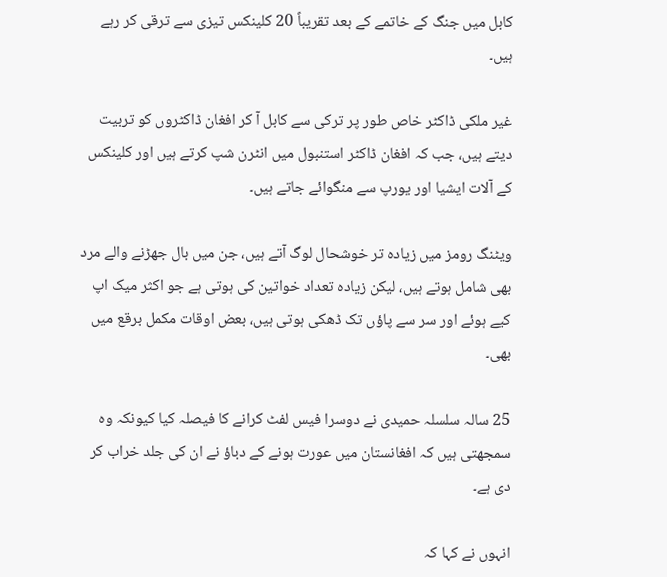کابل میں جنگ کے خاتمے کے بعد تقریباً 20 کلینکس تیزی سے ترقی کر رہے ہیں۔

غیر ملکی ڈاکٹر خاص طور پر ترکی سے کابل آ کر افغان ڈاکٹروں کو تربیت دیتے ہیں، جب کہ افغان ڈاکٹر استنبول میں انٹرن شپ کرتے ہیں اور کلینکس کے آلات ایشیا اور یورپ سے منگوائے جاتے ہیں۔

ویٹنگ رومز میں زیادہ تر خوشحال لوگ آتے ہیں، جن میں بال جھڑنے والے مرد بھی شامل ہوتے ہیں، لیکن زیادہ تعداد خواتین کی ہوتی ہے جو اکثر میک اپ کیے ہوئے اور سر سے پاؤں تک ڈھکی ہوتی ہیں، بعض اوقات مکمل برقع میں بھی۔

25 سالہ سلسلہ حمیدی نے دوسرا فیس لفٹ کرانے کا فیصلہ کیا کیونکہ وہ سمجھتی ہیں کہ افغانستان میں عورت ہونے کے دباؤ نے ان کی جلد خراب کر دی ہے۔

انہوں نے کہا کہ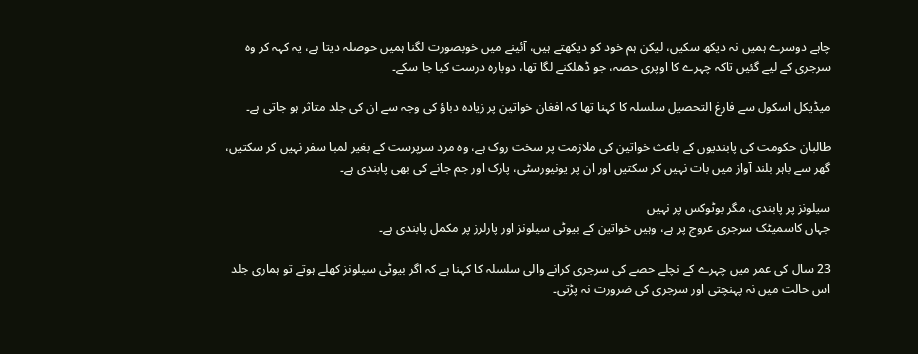چاہے دوسرے ہمیں نہ دیکھ سکیں، لیکن ہم خود کو دیکھتے ہیں، آئینے میں خوبصورت لگنا ہمیں حوصلہ دیتا ہے، یہ کہہ کر وہ سرجری کے لیے گئیں تاکہ چہرے کا اوپری حصہ، جو ڈھلکنے لگا تھا، دوبارہ درست کیا جا سکے۔

میڈیکل اسکول سے فارغ التحصیل سلسلہ کا کہنا تھا کہ افغان خواتین پر زیادہ دباؤ کی وجہ سے ان کی جلد متاثر ہو جاتی ہے۔

طالبان حکومت کی پابندیوں کے باعث خواتین کی ملازمت پر سخت روک ہے، وہ مرد سرپرست کے بغیر لمبا سفر نہیں کر سکتیں، گھر سے باہر بلند آواز میں بات نہیں کر سکتیں اور ان پر یونیورسٹی، پارک اور جم جانے کی بھی پابندی ہے۔

سیلونز پر پابندی، مگر بوٹوکس پر نہیں
جہاں کاسمیٹک سرجری عروج پر ہے، وہیں خواتین کے بیوٹی سیلونز اور پارلرز پر مکمل پابندی ہے۔

23 سال کی عمر میں چہرے کے نچلے حصے کی سرجری کرانے والی سلسلہ کا کہنا ہے کہ اگر بیوٹی سیلونز کھلے ہوتے تو ہماری جلد اس حالت میں نہ پہنچتی اور سرجری کی ضرورت نہ پڑتی۔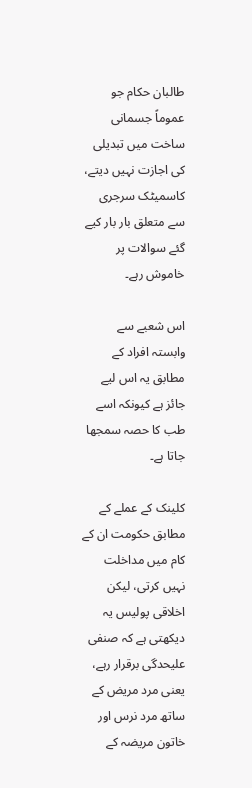طالبان حکام جو عموماً جسمانی ساخت میں تبدیلی کی اجازت نہیں دیتے، کاسمیٹک سرجری سے متعلق بار بار کیے گئے سوالات پر خاموش رہے۔

اس شعبے سے وابستہ افراد کے مطابق یہ اس لیے جائز ہے کیونکہ اسے طب کا حصہ سمجھا جاتا ہے۔

کلینک کے عملے کے مطابق حکومت ان کے کام میں مداخلت نہیں کرتی، لیکن اخلاقی پولیس یہ دیکھتی ہے کہ صنفی علیحدگی برقرار رہے، یعنی مرد مریض کے ساتھ مرد نرس اور خاتون مریضہ کے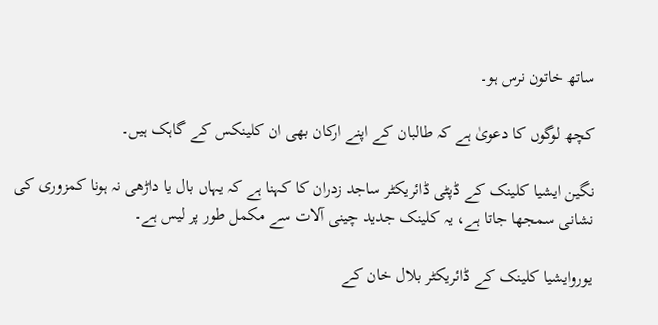ساتھ خاتون نرس ہو۔

کچھ لوگوں کا دعویٰ ہے کہ طالبان کے اپنے ارکان بھی ان کلینکس کے گاہک ہیں۔

نگین ایشیا کلینک کے ڈپٹی ڈائریکٹر ساجد زدران کا کہنا ہے کہ یہاں بال یا داڑھی نہ ہونا کمزوری کی نشانی سمجھا جاتا ہے، یہ کلینک جدید چینی آلات سے مکمل طور پر لیس ہے۔

یوروایشیا کلینک کے ڈائریکٹر بلال خان کے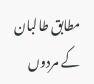مطابق طالبان کے مردوں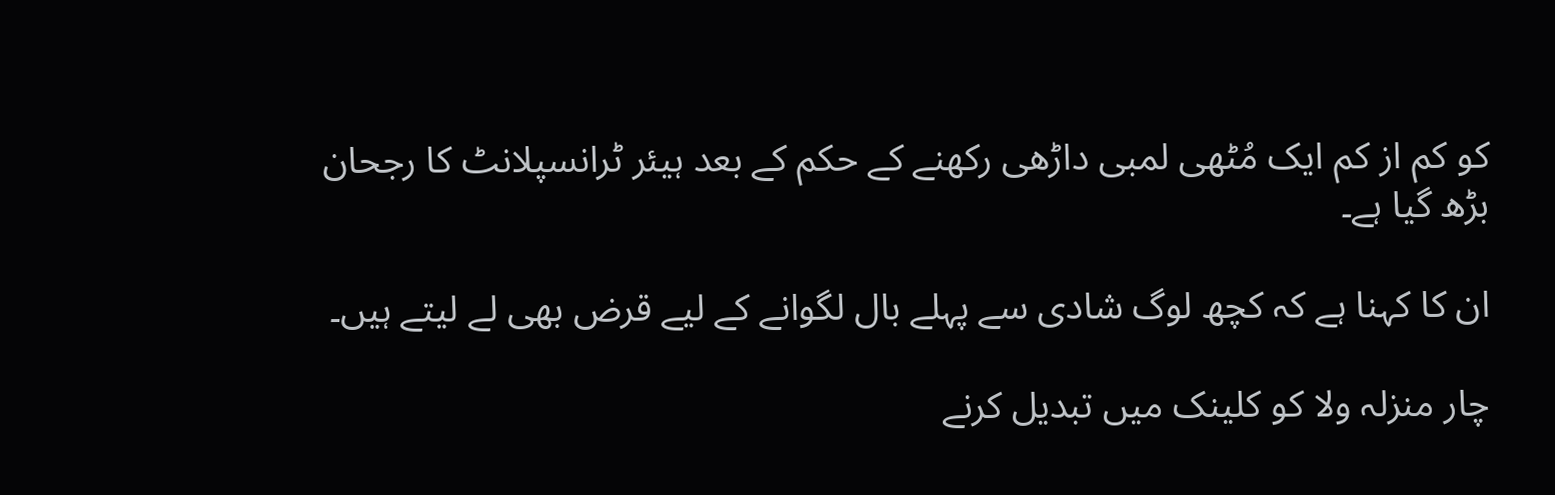کو کم از کم ایک مُٹھی لمبی داڑھی رکھنے کے حکم کے بعد ہیئر ٹرانسپلانٹ کا رجحان بڑھ گیا ہے۔

ان کا کہنا ہے کہ کچھ لوگ شادی سے پہلے بال لگوانے کے لیے قرض بھی لے لیتے ہیں۔

چار منزلہ ولا کو کلینک میں تبدیل کرنے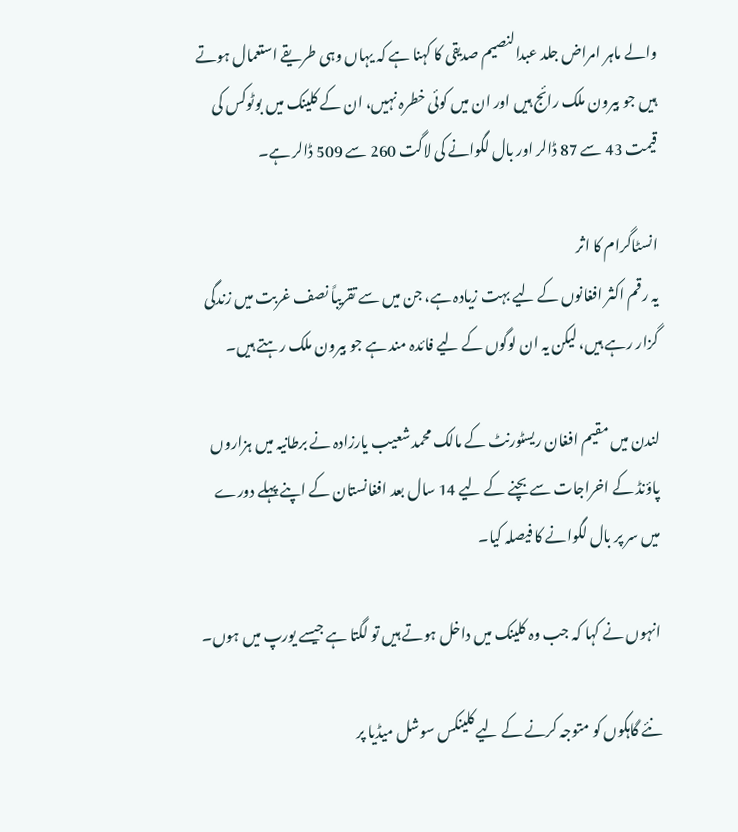والے ماہر امراض جلد عبدالنصیم صدیقی کا کہنا ہے کہ یہاں وہی طریقے استعمال ہوتے ہیں جو بیرون ملک رائج ہیں اور ان میں کوئی خطرہ نہیں، ان کے کلینک میں بوٹوکس کی قیمت 43 سے 87 ڈالر اور بال لگوانے کی لاگت 260 سے 509 ڈالر ہے۔

انسٹاگرام کا اثر
یہ رقم اکثر افغانوں کے لیے بہت زیادہ ہے، جن میں سے تقریباً نصف غربت میں زندگی گزار رہے ہیں، لیکن یہ ان لوگوں کے لیے فائدہ مند ہے جو بیرون ملک رہتے ہیں۔

لندن میں مقیم افغان ریسٹورنٹ کے مالک محمد شعیب یارزادہ نے برطانیہ میں ہزاروں پاؤنڈ کے اخراجات سے بچنے کے لیے 14 سال بعد افغانستان کے اپنے پہلے دورے میں سر پر بال لگوانے کا فیصلہ کیا۔

انہوں نے کہا کہ جب وہ کلینک میں داخل ہوتے ہیں تو لگتا ہے جیسے یورپ میں ہوں۔

نئے گاہکوں کو متوجہ کرنے کے لیے کلینکس سوشل میڈیا پر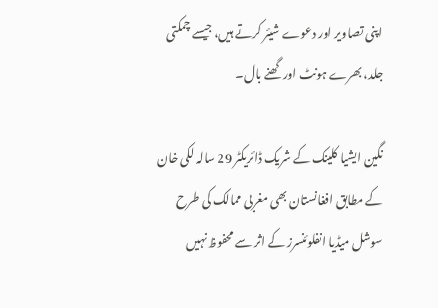اپنی تصاویر اور دعوے شیئر کرتے ہیں، جیسے چمکتی جلد، بھرے ہونٹ اور گھنے بال۔

نگین ایشیا کلینک کے شریک ڈائریکٹر 29 سالہ لکی خان کے مطابق افغانستان بھی مغربی ممالک کی طرح سوشل میڈیا انفلوئنسرز کے اثر سے محفوظ نہیں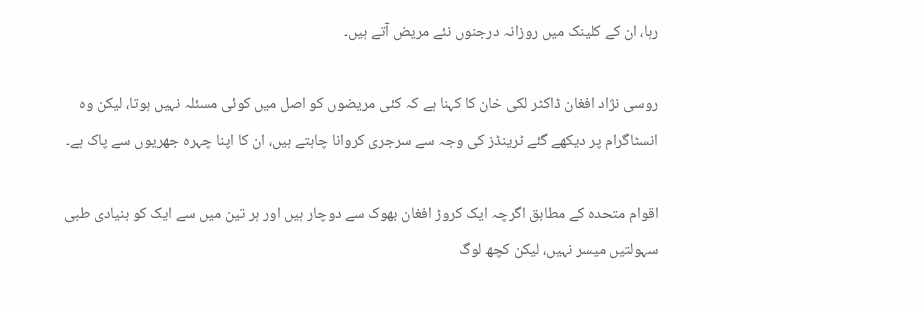رہا، ان کے کلینک میں روزانہ درجنوں نئے مریض آتے ہیں۔

روسی نژاد افغان ڈاکٹر لکی خان کا کہنا ہے کہ کئی مریضوں کو اصل میں کوئی مسئلہ نہیں ہوتا، لیکن وہ انسٹاگرام پر دیکھے گئے ٹرینڈز کی وجہ سے سرجری کروانا چاہتے ہیں، ان کا اپنا چہرہ جھریوں سے پاک ہے۔

اقوام متحدہ کے مطابق اگرچہ ایک کروڑ افغان بھوک سے دوچار ہیں اور ہر تین میں سے ایک کو بنیادی طبی سہولتیں میسر نہیں، لیکن کچھ لوگ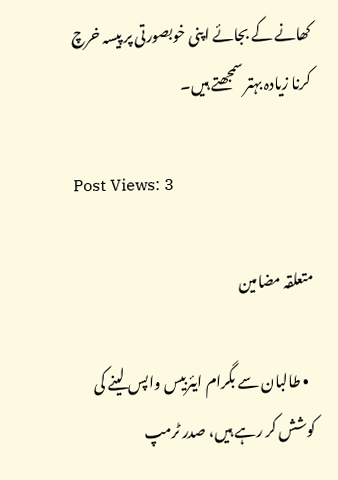کھانے کے بجائے اپنی خوبصورتی پر پیسہ خرچ کرنا زیادہ بہتر سمجھتے ہیں۔

Post Views: 3

متعلقہ مضامین

  • طالبان سے بگرام ایئربیس واپس لینے کی کوشش کر رہے ہیں، صدر ٹرمپ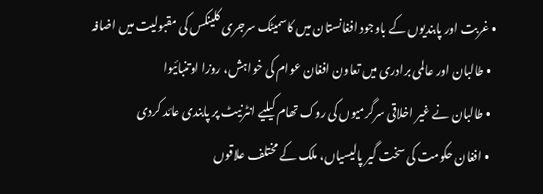• غربت اور پابندیوں کے باوجود افغانستان میں کاسمیٹک سرجری کلینکس کی مقبولیت میں اضافہ
  • طالبان اور عالمی برادری میں تعاون افغان عوام کی خواہش، روزا اوتنبائیوا
  • طالبان نے غیر اخلاقی سرگرمیوں کی روک تھام کیلیے انٹرنیٹ پر پابندی عائد کردی
  • افغان حکومت کی سخت گیر پالیسیاں، ملک کے مختلف علاقوں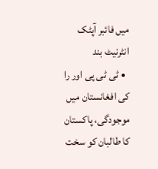میں فائبر آپٹک انٹرنیٹ بند
  • ٹی ٹی پی اور را کی افغانستان میں موجودگی، پاکستان کا طالبان کو سخت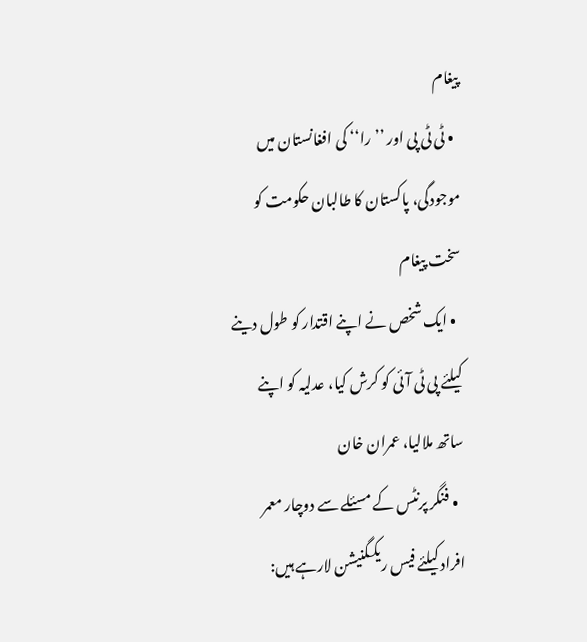پیغام
  • ٹی ٹی پی اور ’’را‘‘ کی افغانستان میں موجودگی، پاکستان کا طالبان حکومت کو سخت پیغام
  • ایک شخص نے اپنے اقتدار کو طول دینے کیلئے پی ٹی آئی کو کرش کیا، عدلیہ کو اپنے ساتھ ملالیا، عمران خان
  • فنگر پرنٹس کے مسئلے سے دوچار معمر افراد کیلئے فیس ریکگنیشن لارہے ہیں: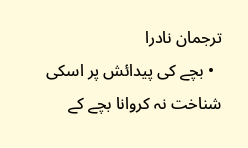ترجمان نادرا
  • بچے کی پیدائش پر اسکی شناخت نہ کروانا بچے کے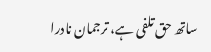ساتھ حق تلفی ہے، ترجمان نادرا